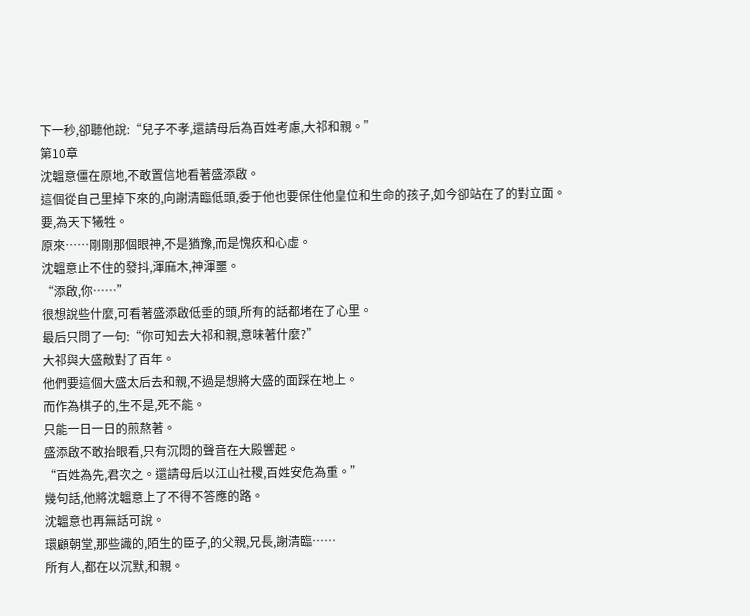下一秒,卻聽他說:“兒子不孝,還請母后為百姓考慮,大祁和親。”
第10章
沈韞意僵在原地,不敢置信地看著盛添啟。
這個從自己里掉下來的,向謝清臨低頭,委于他也要保住他皇位和生命的孩子,如今卻站在了的對立面。
要,為天下犧牲。
原來……剛剛那個眼神,不是猶豫,而是愧疚和心虛。
沈韞意止不住的發抖,渾麻木,神渾噩。
“添啟,你……”
很想說些什麼,可看著盛添啟低垂的頭,所有的話都堵在了心里。
最后只問了一句:“你可知去大祁和親,意味著什麼?”
大祁與大盛敵對了百年。
他們要這個大盛太后去和親,不過是想將大盛的面踩在地上。
而作為棋子的,生不是,死不能。
只能一日一日的煎熬著。
盛添啟不敢抬眼看,只有沉悶的聲音在大殿響起。
“百姓為先,君次之。還請母后以江山社稷,百姓安危為重。”
幾句話,他將沈韞意上了不得不答應的路。
沈韞意也再無話可說。
環顧朝堂,那些識的,陌生的臣子,的父親,兄長,謝清臨……
所有人,都在以沉默,和親。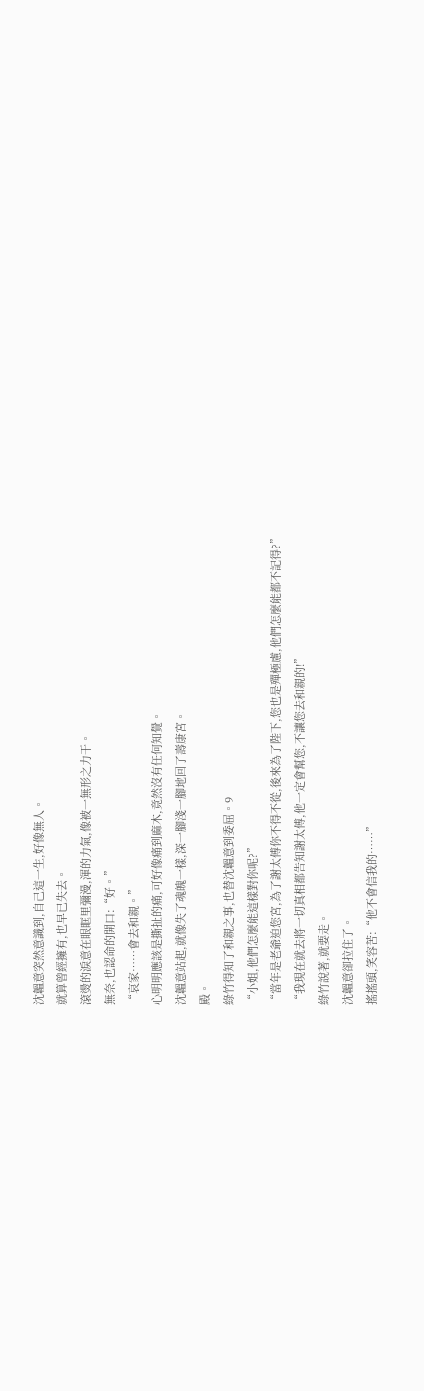沈韞意突然意識到,自己這一生,好像無人。
就算曾經擁有,也早已失去。
滾燙的淚意在眼眶里彌漫,渾的力氣,像被一無形之力干。
無奈,也認命的開口:“好。”
“哀家……會去和親。”
心明明應該是撕扯的痛,可好像痛到麻木,竟然沒有任何知覺。
沈韞意站起,就像失了魂魄一樣,深一腳淺一腳地回了壽康宮。
殿。
綠竹得知了和親之事,也替沈韞意到委屈。9
“小姐,他們怎麼能這樣對你呢?”
“當年是老爺迫您宮,為了謝太傅你不得不從,後來為了陛下,您也是殫極慮,他們怎麼能都不記得?”
“我現在就去將一切真相都告知謝太傅,他一定會幫您,不讓您去和親的!”
綠竹說著,就要走。
沈韞意卻拉住了。
搖搖頭,笑容苦:“他不會信我的……”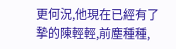更何況,他現在已經有了摯的陳輕輕,前塵種種,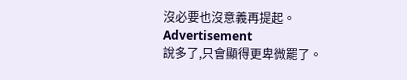沒必要也沒意義再提起。
Advertisement
說多了,只會顯得更卑微罷了。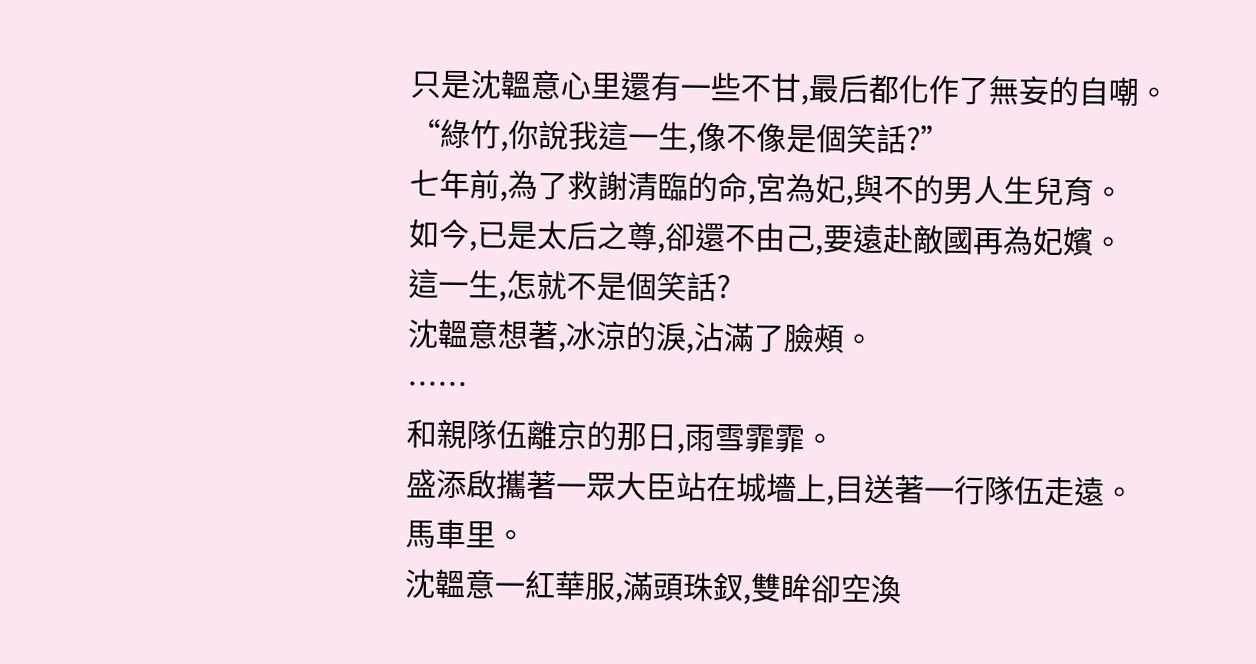只是沈韞意心里還有一些不甘,最后都化作了無妄的自嘲。
“綠竹,你說我這一生,像不像是個笑話?”
七年前,為了救謝清臨的命,宮為妃,與不的男人生兒育。
如今,已是太后之尊,卻還不由己,要遠赴敵國再為妃嬪。
這一生,怎就不是個笑話?
沈韞意想著,冰涼的淚,沾滿了臉頰。
……
和親隊伍離京的那日,雨雪霏霏。
盛添啟攜著一眾大臣站在城墻上,目送著一行隊伍走遠。
馬車里。
沈韞意一紅華服,滿頭珠釵,雙眸卻空渙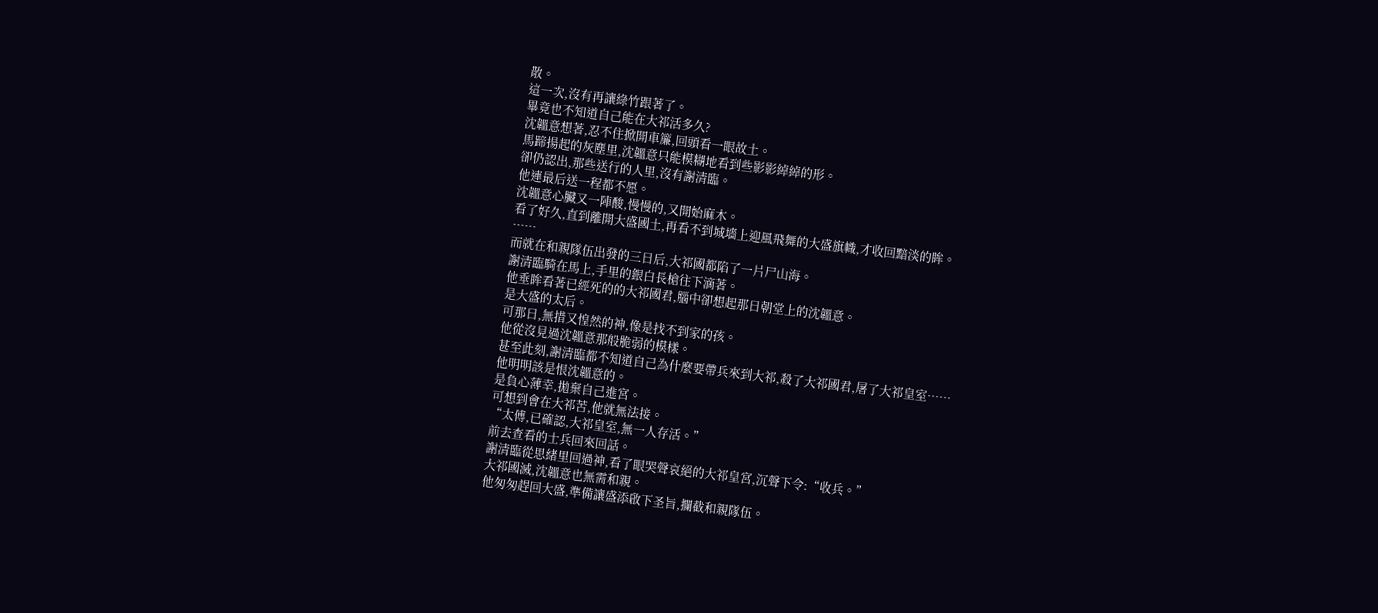散。
這一次,沒有再讓綠竹跟著了。
畢竟也不知道自己能在大祁活多久?
沈韞意想著,忍不住掀開車簾,回頭看一眼故土。
馬蹄揚起的灰塵里,沈韞意只能模糊地看到些影影綽綽的形。
卻仍認出,那些送行的人里,沒有謝清臨。
他連最后送一程都不愿。
沈韞意心臟又一陣酸,慢慢的,又開始麻木。
看了好久,直到離開大盛國土,再看不到城墻上迎風飛舞的大盛旗幟,才收回黯淡的眸。
……
而就在和親隊伍出發的三日后,大祁國都陷了一片尸山海。
謝清臨騎在馬上,手里的銀白長槍往下滴著。
他垂眸看著已經死的的大祁國君,腦中卻想起那日朝堂上的沈韞意。
是大盛的太后。
可那日,無措又惶然的神,像是找不到家的孩。
他從沒見過沈韞意那般脆弱的模樣。
甚至此刻,謝清臨都不知道自己為什麼要帶兵來到大祁,殺了大祁國君,屠了大祁皇室……
他明明該是恨沈韞意的。
是負心薄幸,拋棄自己進宮。
可想到會在大祁苦,他就無法接。
“太傅,已確認,大祁皇室,無一人存活。”
前去查看的士兵回來回話。
謝清臨從思緒里回過神,看了眼哭聲哀絕的大祁皇宮,沉聲下令:“收兵。”
大祁國滅,沈韞意也無需和親。
他匆匆趕回大盛,準備讓盛添啟下圣旨,攔截和親隊伍。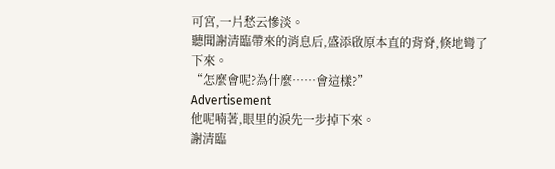可宮,一片愁云慘淡。
聽聞謝清臨帶來的消息后,盛添啟原本直的背脊,倏地彎了下來。
“怎麼會呢?為什麼……會這樣?”
Advertisement
他呢喃著,眼里的淚先一步掉下來。
謝清臨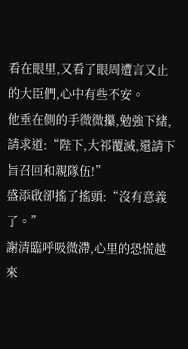看在眼里,又看了眼周遭言又止的大臣們,心中有些不安。
他垂在側的手微微攥,勉強下緒,請求道:“陛下,大祁覆滅,還請下旨召回和親隊伍!”
盛添啟卻搖了搖頭:“沒有意義了。”
謝清臨呼吸微滯,心里的恐慌越來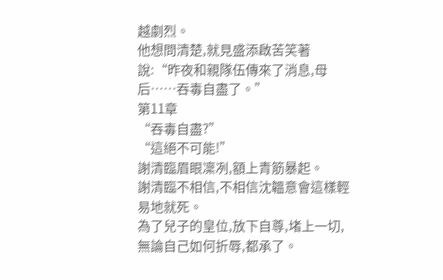越劇烈。
他想問清楚,就見盛添啟苦笑著說:“昨夜和親隊伍傳來了消息,母后……吞毒自盡了。”
第11章
“吞毒自盡?”
“這絕不可能!”
謝清臨眉眼凜冽,額上青筋暴起。
謝清臨不相信,不相信沈韞意會這樣輕易地就死。
為了兒子的皇位,放下自尊,堵上一切,無論自己如何折辱,都承了。